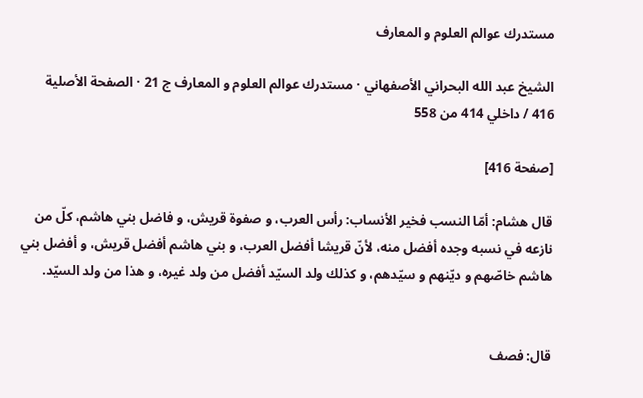مستدرك عوالم العلوم و المعارف

الشيخ عبد الله البحراني الأصفهاني · مستدرك عوالم العلوم و المعارف ج 21 · الصفحة الأصلية 416 / داخلي 414 من 558

[صفحة 416]

قال هشام: أمّا النسب فخير الأنساب: رأس العرب، و صفوة قريش، و فاضل بني هاشم، كلّ من نازعه في نسبه وجده أفضل منه، لأنّ قريشا أفضل العرب، و بني هاشم أفضل قريش، و أفضل بني هاشم خاصّهم و ديّنهم و سيّدهم، و كذلك ولد السيّد أفضل من ولد غيره، و هذا من ولد السيّد.


قال: فصف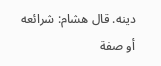دينه. قال هشام: شرائعه أو صفة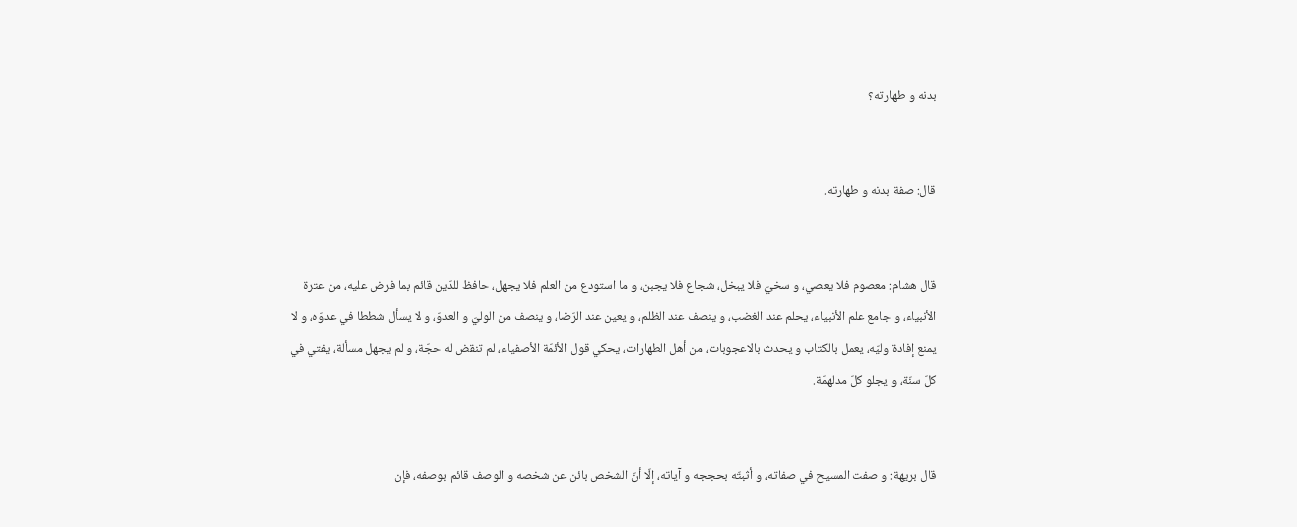بدنه و طهارته؟


قال: صفة بدنه و طهارته.


قال هشام: معصوم فلا يعصي، و سخيّ فلا يبخل، شجاع فلا يجبن، و ما استودع من العلم فلا يجهل، حافظ للدّين قائم بما فرض عليه، من عترة الأنبياء، و جامع علم الأنبياء، يحلم عند الغضب، و ينصف عند الظلم، و يعين عند الرّضا، و ينصف من الوليّ و العدوّ، و لا يسأل شططا في عدوّه، و لا يمنع إفادة وليّه، يعمل بالكتاب و يحدث بالاعجوبات، من أهل الطهارات، يحكي قول الأئمّة الأصفياء، لم تنقض له حجّة، و لم يجهل مسألة، يفتي في كلّ سنّة، و يجلو كلّ مدلهمّة.


قال بريهة: و صفت المسيح في صفاته، و أثبتّه بحججه و آياته، إلّا أنّ الشخص بائن عن شخصه و الوصف قائم بوصفه، فإن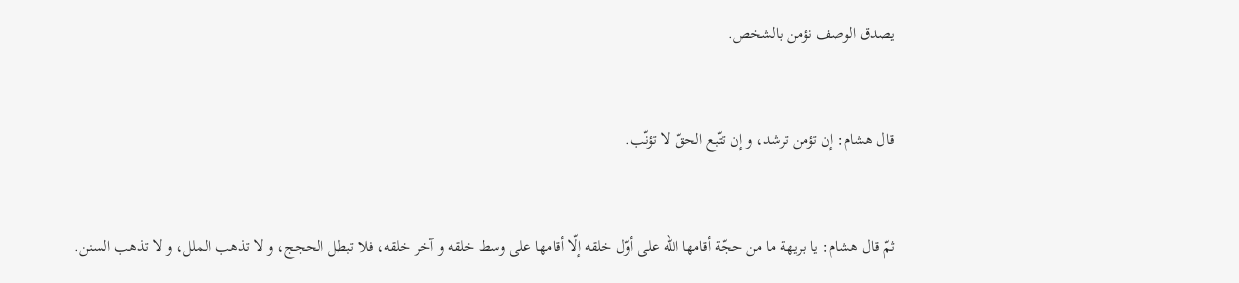يصدق الوصف نؤمن بالشخص.


قال هشام: إن تؤمن ترشد، و إن تتّبع الحقّ لا تؤنّب.


ثمّ قال هشام: يا بريهة ما من حجّة أقامها اللّه على أوّل خلقه إلّا أقامها على وسط خلقه و آخر خلقه، فلا تبطل الحجج، و لا تذهب الملل، و لا تذهب السنن.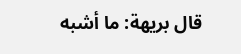قال بريهة: ما أشبه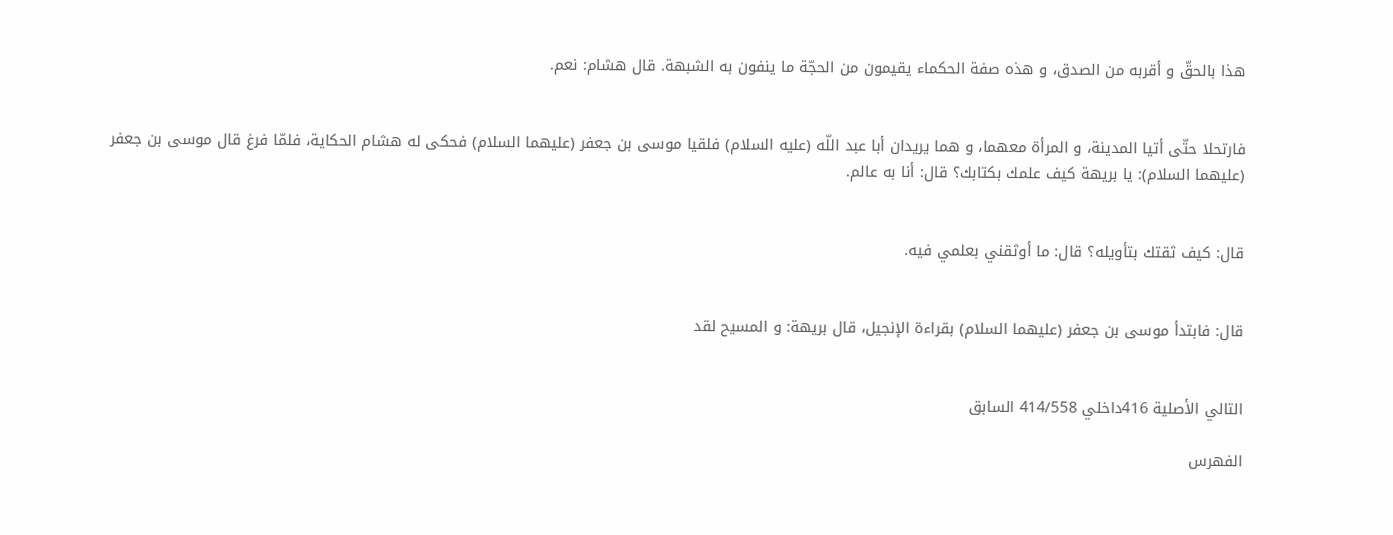هذا بالحقّ و أقربه من الصدق، و هذه صفة الحكماء يقيمون من الحجّة ما ينفون به الشبهة. قال هشام: نعم.


فارتحلا حتّى أتيا المدينة، و المرأة معهما، و هما يريدان أبا عبد اللّه (عليه السلام) فلقيا موسى بن جعفر (عليهما السلام) فحكى له هشام الحكاية، فلمّا فرغ قال موسى بن جعفر (عليهما السلام): يا بريهة كيف علمك بكتابك؟ قال: أنا به عالم.


قال: كيف ثقتك بتأويله؟ قال: ما أوثقني بعلمي فيه.


قال: فابتدأ موسى بن جعفر (عليهما السلام) بقراءة الإنجيل، قال بريهة: و المسيح لقد


التالي الأصلية 416داخلي 414/558 السابق

الفهرس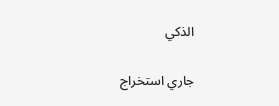الذكي

جاري استخراج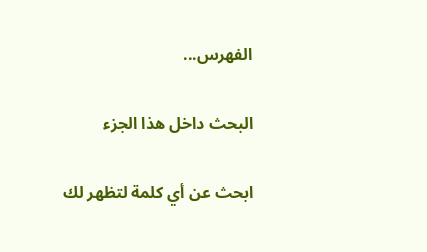الفهرس...

البحث داخل هذا الجزء

ابحث عن أي كلمة لتظهر لك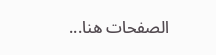الصفحات هنا...